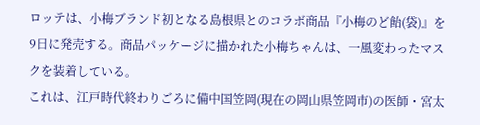ロッテは、小梅ブランド初となる島根県とのコラボ商品『小梅のど飴(袋)』を9日に発売する。商品パッケージに描かれた小梅ちゃんは、一風変わったマスクを装着している。
これは、江戸時代終わりごろに備中国笠岡(現在の岡山県笠岡市)の医師・宮太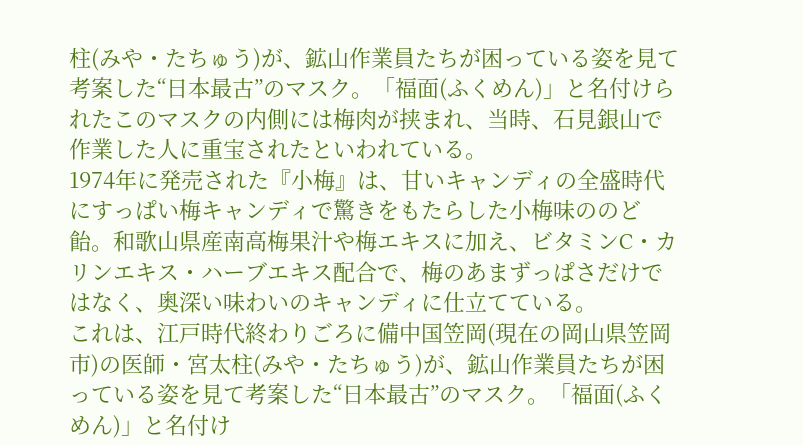柱(みや・たちゅう)が、鉱山作業員たちが困っている姿を見て考案した“日本最古”のマスク。「福面(ふくめん)」と名付けられたこのマスクの内側には梅肉が挟まれ、当時、石見銀山で作業した人に重宝されたといわれている。
1974年に発売された『小梅』は、甘いキャンディの全盛時代にすっぱい梅キャンディで驚きをもたらした小梅味ののど飴。和歌山県産南高梅果汁や梅エキスに加え、ビタミンC・カリンエキス・ハーブエキス配合で、梅のあまずっぱさだけではなく、奥深い味わいのキャンディに仕立てている。
これは、江戸時代終わりごろに備中国笠岡(現在の岡山県笠岡市)の医師・宮太柱(みや・たちゅう)が、鉱山作業員たちが困っている姿を見て考案した“日本最古”のマスク。「福面(ふくめん)」と名付け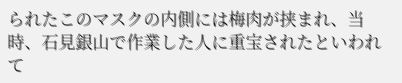られたこのマスクの内側には梅肉が挟まれ、当時、石見銀山で作業した人に重宝されたといわれて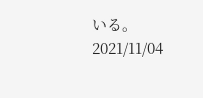いる。
2021/11/04